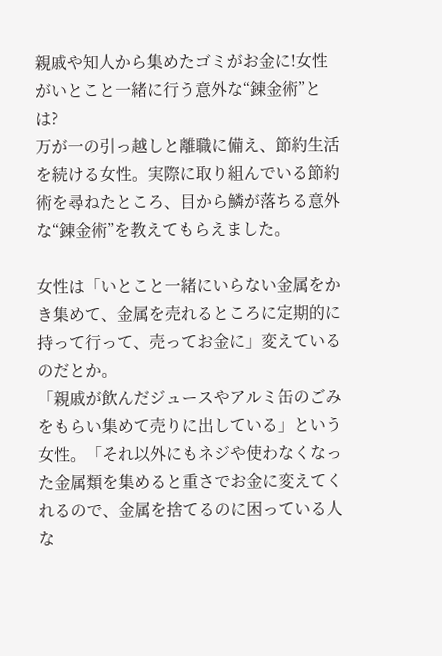親戚や知人から集めたゴミがお金に!女性がいとこと一緒に行う意外な“錬金術”とは?
万が一の引っ越しと離職に備え、節約生活を続ける女性。実際に取り組んでいる節約術を尋ねたところ、目から鱗が落ちる意外な“錬金術”を教えてもらえました。

女性は「いとこと一緒にいらない金属をかき集めて、金属を売れるところに定期的に持って行って、売ってお金に」変えているのだとか。
「親戚が飲んだジュースやアルミ缶のごみをもらい集めて売りに出している」という女性。「それ以外にもネジや使わなくなった金属類を集めると重さでお金に変えてくれるので、金属を捨てるのに困っている人な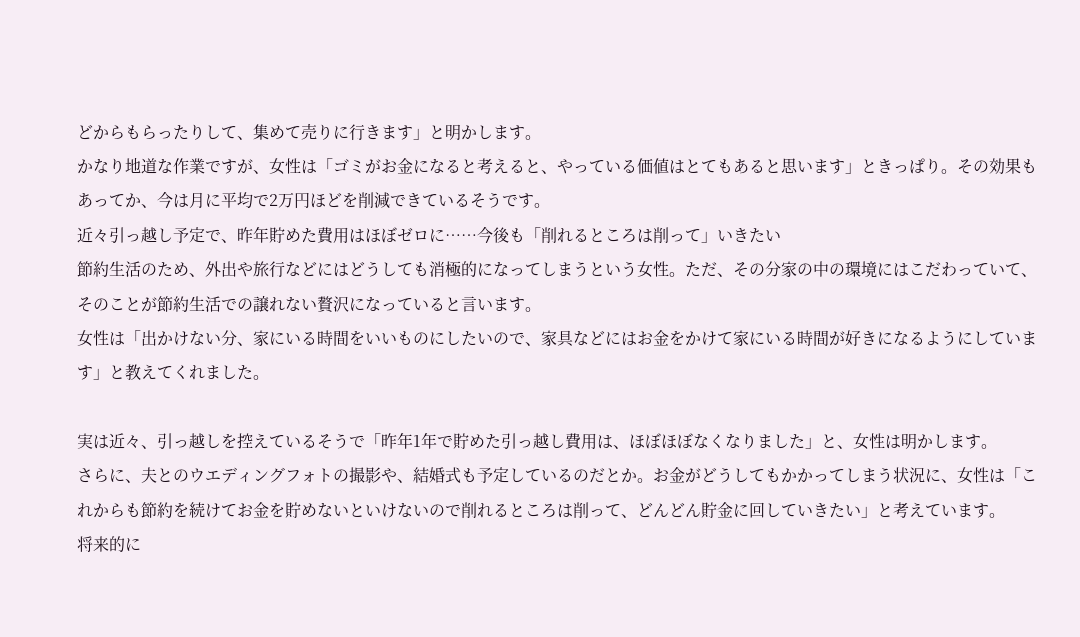どからもらったりして、集めて売りに行きます」と明かします。
かなり地道な作業ですが、女性は「ゴミがお金になると考えると、やっている価値はとてもあると思います」ときっぱり。その効果もあってか、今は月に平均で2万円ほどを削減できているそうです。
近々引っ越し予定で、昨年貯めた費用はほぼゼロに……今後も「削れるところは削って」いきたい
節約生活のため、外出や旅行などにはどうしても消極的になってしまうという女性。ただ、その分家の中の環境にはこだわっていて、そのことが節約生活での譲れない贅沢になっていると言います。
女性は「出かけない分、家にいる時間をいいものにしたいので、家具などにはお金をかけて家にいる時間が好きになるようにしています」と教えてくれました。

実は近々、引っ越しを控えているそうで「昨年1年で貯めた引っ越し費用は、ほぼほぼなくなりました」と、女性は明かします。
さらに、夫とのウエディングフォトの撮影や、結婚式も予定しているのだとか。お金がどうしてもかかってしまう状況に、女性は「これからも節約を続けてお金を貯めないといけないので削れるところは削って、どんどん貯金に回していきたい」と考えています。
将来的に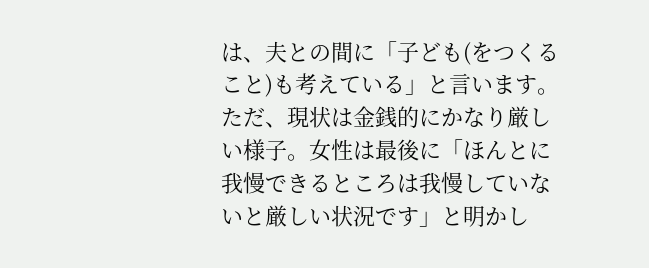は、夫との間に「子ども(をつくること)も考えている」と言います。ただ、現状は金銭的にかなり厳しい様子。女性は最後に「ほんとに我慢できるところは我慢していないと厳しい状況です」と明かし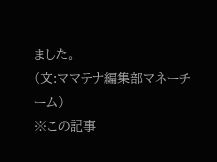ました。
(文:ママテナ編集部マネーチーム)
※この記事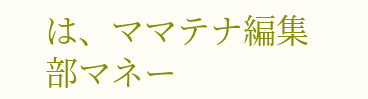は、ママテナ編集部マネー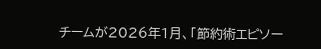チームが2026年1月、「節約術エピソー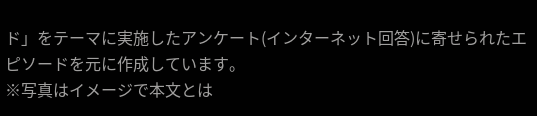ド」をテーマに実施したアンケート(インターネット回答)に寄せられたエピソードを元に作成しています。
※写真はイメージで本文とは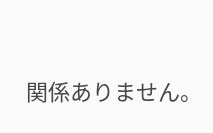関係ありません。